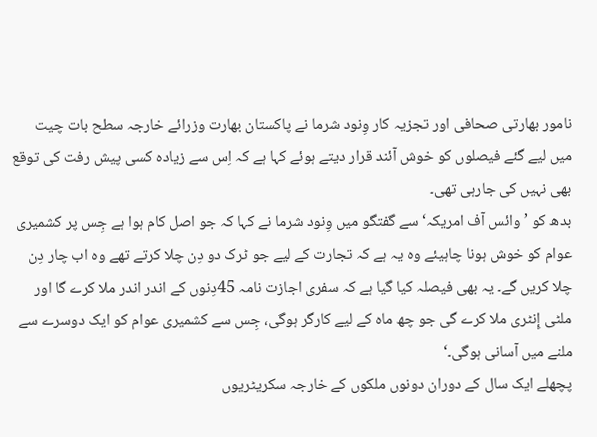نامور بھارتی صحافی اور تجزیہ کار وِنود شرما نے پاکستان بھارت وزرائے خارجہ سطح بات چیت میں لیے گئے فیصلوں کو خوش آئند قرار دیتے ہوئے کہا ہے کہ اِس سے زیادہ کسی پیش رفت کی توقع بھی نہیں کی جارہی تھی۔
بدھ کو ’وائس آف امریکہ‘ سے گفتگو میں وِنود شرما نے کہا کہ جو اصل کام ہوا ہے جِس پر کشمیری عوام کو خوش ہونا چاہیئے وہ یہ ہے کہ تجارت کے لیے جو ٹرک دو دِن چلا کرتے تھے وہ اب چار دِن چلا کریں گے۔ یہ بھی فیصلہ کیا گیا ہے کہ سفری اجازت نامہ 45دِنوں کے اندر اندر ملا کرے گا اور ملٹی إِنٹری ملا کرے گی جو چھ ماہ کے لیے کارگر ہوگی، جِس سے کشمیری عوام کو ایک دوسرے سے ملنے میں آسانی ہوگی۔‘
پچھلے ایک سال کے دوران دونوں ملکوں کے خارجہ سکریٹریوں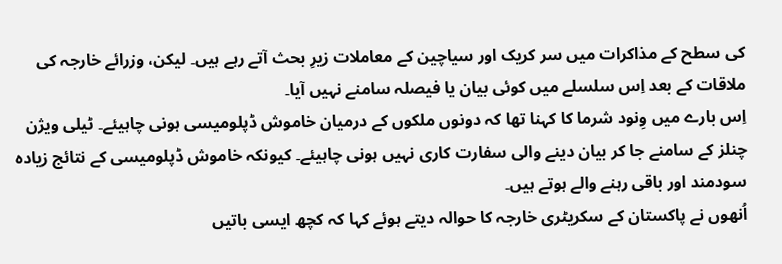کی سطح کے مذاکرات میں سر کریک اور سیاچین کے معاملات زیرِ بحث آتے رہے ہیں۔ لیکن، وزرائے خارجہ کی ملاقات کے بعد اِس سلسلے میں کوئی بیان یا فیصلہ سامنے نہیں آیا۔
اِس بارے میں وِنود شرما کا کہنا تھا کہ دونوں ملکوں کے درمیان خاموش ڈپلومیسی ہونی چاہیئے۔ ٹیلی ویژن چنلز کے سامنے جا کر بیان دینے والی سفارت کاری نہیں ہونی چاہیئے۔ کیونکہ خاموش ڈپلومیسی کے نتائج زیادہ سودمند اور باقی رہنے والے ہوتے ہیں۔
اُنھوں نے پاکستان کے سکریٹری خارجہ کا حوالہ دیتے ہوئے کہا کہ کچھ ایسی باتیں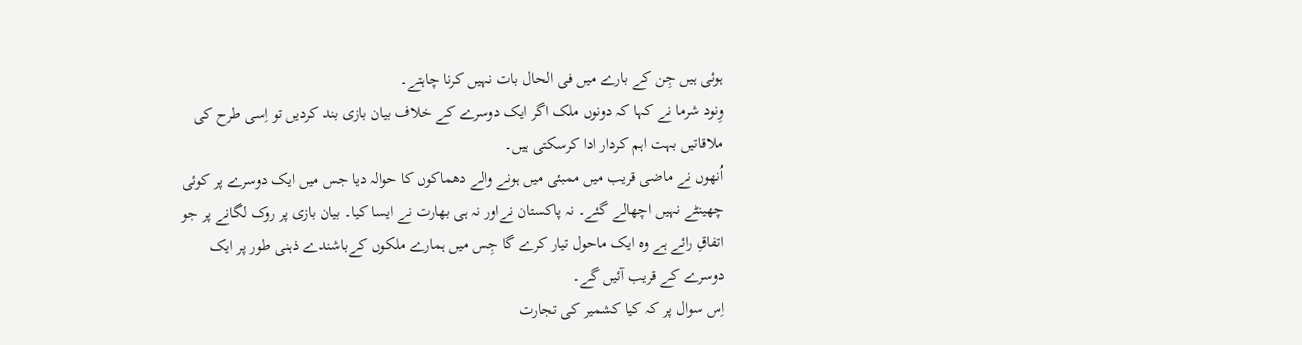ہوئی ہیں جِن کے بارے میں فی الحال بات نہیں کرنا چاہتے۔
وِنود شرما نے کہا کہ دونوں ملک اگر ایک دوسرے کے خلاف بیان بازی بند کردیں تو اِسی طرح کی ملاقاتیں بہت اہم کردار ادا کرسکتی ہیں۔
اُنھوں نے ماضی قریب میں ممبئی میں ہونے والے دھماکوں کا حوالہ دیا جس میں ایک دوسرے پر کوئی چھینٹے نہیں اچھالے گئے۔ نہ پاکستان نےاور نہ ہی بھارت نے ایسا کیا۔ بیان بازی پر روک لگانے پر جو اتفاقِ رائے ہے وہ ایک ماحول تیار کرے گا جِس میں ہمارے ملکوں کےباشندے ذہنی طور پر ایک دوسرے کے قریب آئیں گے۔
اِس سوال پر کہ کیا کشمیر کی تجارت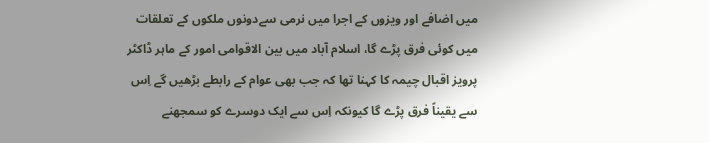میں اضافے اور ویزوں کے اجرا میں نرمی سےدونوں ملکوں کے تعلقات میں کوئی فرق پڑے گا، اسلام آباد میں بین الاقوامی امور کے ماہر ڈاکٹر پرویز اقبال چیمہ کا کہنا تھا کہ جب بھی عوام کے رابطے بڑھیں گے اِس سے یقیناً فرق پڑے گا کیونکہ اِس سے ایک دوسرے کو سمجھنے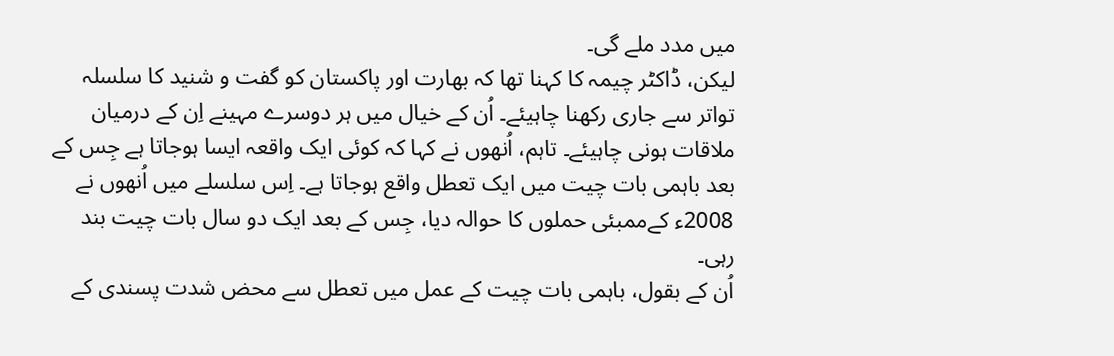میں مدد ملے گی۔
لیکن، ڈاکٹر چیمہ کا کہنا تھا کہ بھارت اور پاکستان کو گفت و شنید کا سلسلہ تواتر سے جاری رکھنا چاہیئے۔ اُن کے خیال میں ہر دوسرے مہینے اِن کے درمیان ملاقات ہونی چاہیئے۔ تاہم، اُنھوں نے کہا کہ کوئی ایک واقعہ ایسا ہوجاتا ہے جِس کے بعد باہمی بات چیت میں ایک تعطل واقع ہوجاتا ہے۔ اِس سلسلے میں اُنھوں نے 2008ء کےممبئی حملوں کا حوالہ دیا، جِس کے بعد ایک دو سال بات چیت بند رہی۔
اُن کے بقول، باہمی بات چیت کے عمل میں تعطل سے محض شدت پسندی کے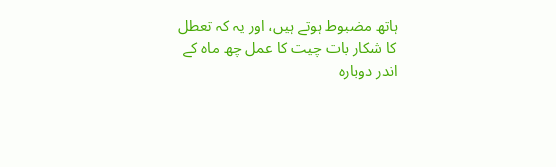ہاتھ مضبوط ہوتے ہیں، اور یہ کہ تعطل کا شکار بات چیت کا عمل چھ ماہ کے اندر دوبارہ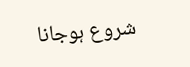شروع ہوجانا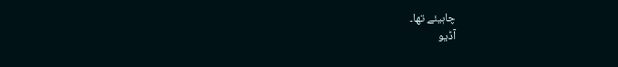چاہیئے تھا۔
آڈیو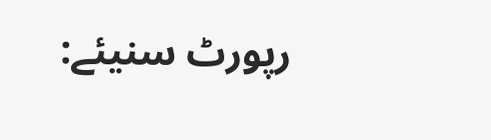رپورٹ سنیئے: